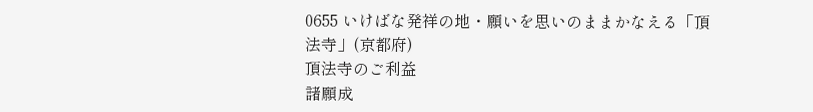0655 いけばな発祥の地・願いを思いのままかなえる「頂法寺」(京都府)
頂法寺のご利益
諸願成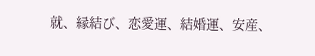就、縁結び、恋愛運、結婚運、安産、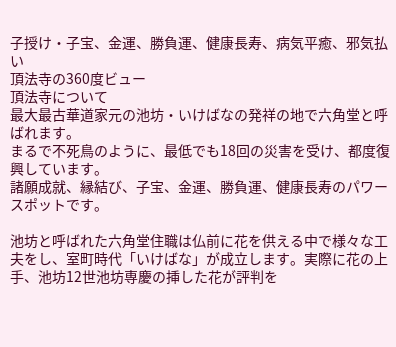子授け・子宝、金運、勝負運、健康長寿、病気平癒、邪気払い
頂法寺の360度ビュー
頂法寺について
最大最古華道家元の池坊・いけばなの発祥の地で六角堂と呼ばれます。
まるで不死鳥のように、最低でも18回の災害を受け、都度復興しています。
諸願成就、縁結び、子宝、金運、勝負運、健康長寿のパワースポットです。

池坊と呼ばれた六角堂住職は仏前に花を供える中で様々な工夫をし、室町時代「いけばな」が成立します。実際に花の上手、池坊12世池坊専慶の挿した花が評判を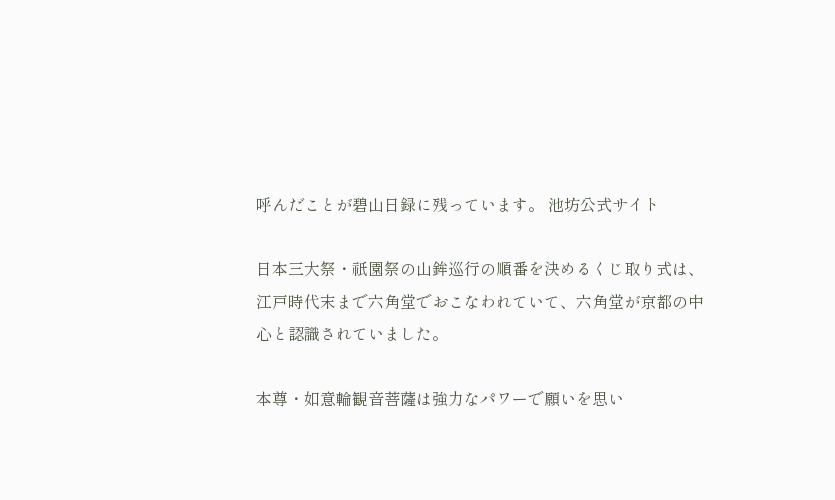呼んだことが碧山日録に残っています。 池坊公式サイト

日本三大祭・祇園祭の山鉾巡行の順番を決めるくじ取り式は、江戸時代末まで六角堂でおこなわれていて、六角堂が京都の中心と認識されていました。

本尊・如意輪観音菩薩は強力なパワーで願いを思い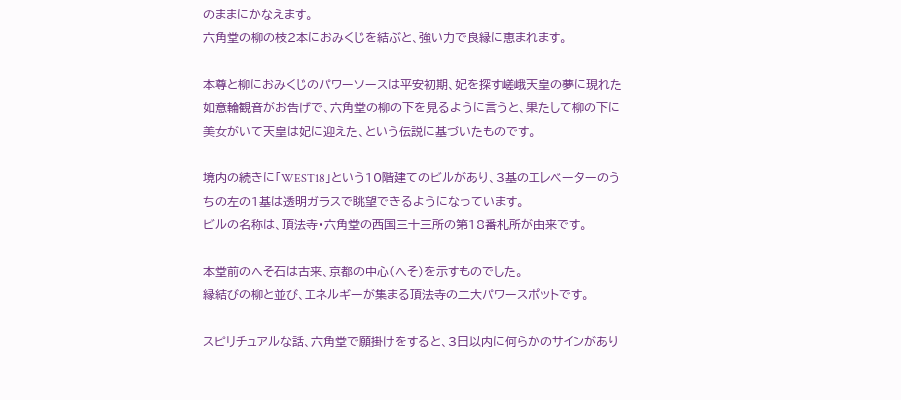のままにかなえます。
六角堂の柳の枝2本におみくじを結ぶと、強い力で良縁に恵まれます。

本尊と柳におみくじのパワーソースは平安初期、妃を探す嵯峨天皇の夢に現れた如意輪観音がお告げで、六角堂の柳の下を見るように言うと、果たして柳の下に美女がいて天皇は妃に迎えた、という伝説に基づいたものです。

境内の続きに「WEST18」という10階建てのビルがあり、3基のエレベーターのうちの左の1基は透明ガラスで眺望できるようになっています。
ビルの名称は、頂法寺・六角堂の西国三十三所の第18番札所が由来です。

本堂前のへそ石は古来、京都の中心(へそ)を示すものでした。
縁結びの柳と並び、エネルギーが集まる頂法寺の二大パワースポットです。

スピリチュアルな話、六角堂で願掛けをすると、3日以内に何らかのサインがあり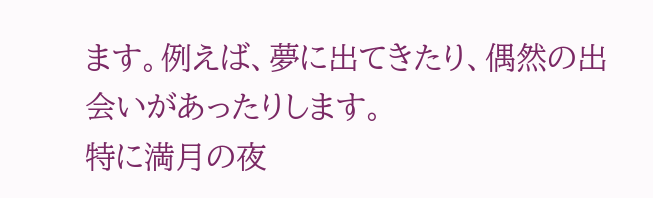ます。例えば、夢に出てきたり、偶然の出会いがあったりします。
特に満月の夜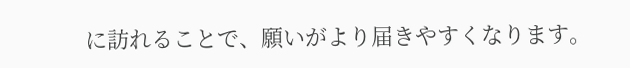に訪れることで、願いがより届きやすくなります。